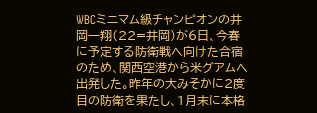WBCミニマム級チャンピオンの井岡一翔(22=井岡)が6日、今春に予定する防衛戦へ向けた合宿のため、関西空港から米グアムへ出発した。昨年の大みそかに2度目の防衛を果たし、1月末に本格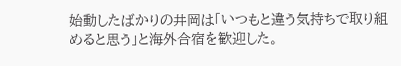始動したばかりの井岡は「いつもと違う気持ちで取り組めると思う」と海外合宿を歓迎した。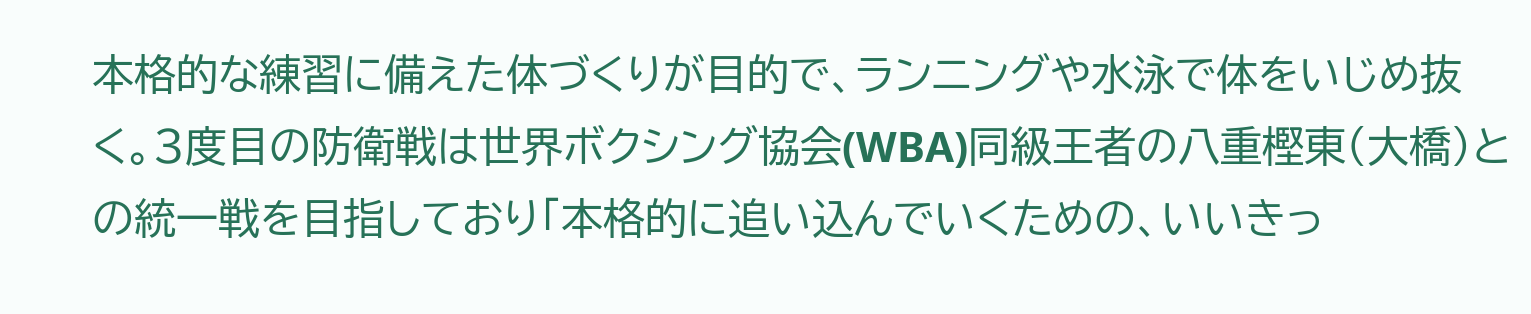本格的な練習に備えた体づくりが目的で、ランニングや水泳で体をいじめ抜く。3度目の防衛戦は世界ボクシング協会(WBA)同級王者の八重樫東(大橋)との統一戦を目指しており「本格的に追い込んでいくための、いいきっ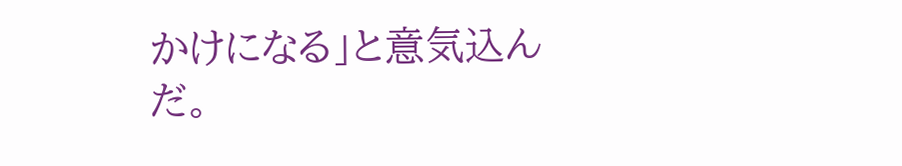かけになる」と意気込んだ。